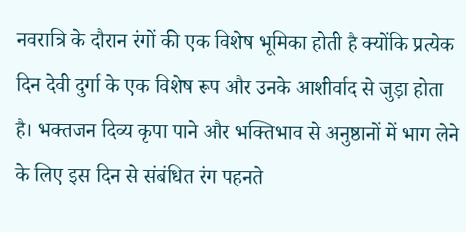नवरात्रि के दौरान रंगों की एक विशेष भूमिका होती है क्योंकि प्रत्येक दिन देवी दुर्गा के एक विशेष रूप और उनके आशीर्वाद से जुड़ा होता है। भक्तजन दिव्य कृपा पाने और भक्तिभाव से अनुष्ठानों में भाग लेने के लिए इस दिन से संबंधित रंग पहनते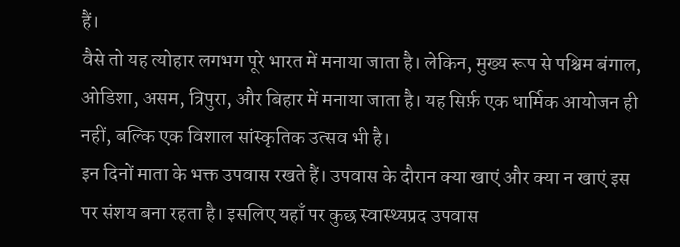हैं।
वैसे तो यह त्योहार लगभग पूरे भारत में मनाया जाता है। लेकिन, मुख्य रूप से पश्चिम बंगाल, ओडिशा, असम, त्रिपुरा, और बिहार में मनाया जाता है। यह सिर्फ़ एक धार्मिक आयोजन ही नहीं, बल्कि एक विशाल सांस्कृतिक उत्सव भी है।
इन दिनों माता के भक्त उपवास रखते हैं। उपवास के दौरान क्या खाएं और क्या न खाएं इस पर संशय बना रहता है। इसलिए यहाँ पर कुछ स्वास्थ्यप्रद उपवास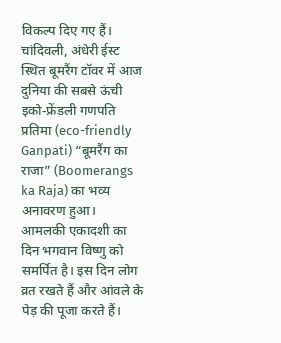विकल्प दिए गए हैं।
चांदिवली, अंधेरी ईस्ट स्थित बूमरैंग टॉवर में आज दुनिया की सबसे ऊंची इको-फ्रेंडली गणपति प्रतिमा (eco-friendly Ganpati) “बूमरैंग का राजा” (Boomerangs ka Raja) का भव्य अनावरण हुआ।
आमलकी एकादशी का दिन भगवान विष्णु को समर्पित है। इस दिन लोग व्रत रखते हैं और आंवले के पेड़ की पूजा करते हैं।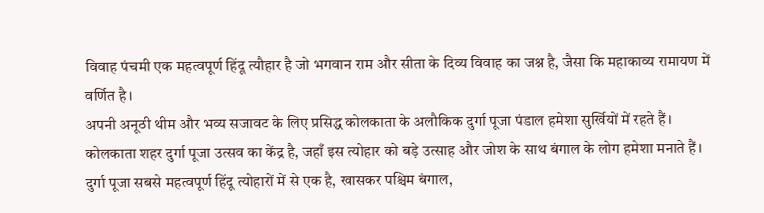विवाह पंचमी एक महत्वपूर्ण हिंदू त्यौहार है जो भगवान राम और सीता के दिव्य विवाह का जश्न है, जैसा कि महाकाव्य रामायण में वर्णित है।
अपनी अनूठी थीम और भव्य सजावट के लिए प्रसिद्ध कोलकाता के अलौकिक दुर्गा पूजा पंडाल हमेशा सुर्खियों में रहते हैं। कोलकाता शहर दुर्गा पूजा उत्सव का केंद्र है, जहाँ इस त्योहार को बड़े उत्साह और जोश के साथ बंगाल के लोग हमेशा मनाते हैं।
दुर्गा पूजा सबसे महत्वपूर्ण हिंदू त्योहारों में से एक है, खासकर पश्चिम बंगाल,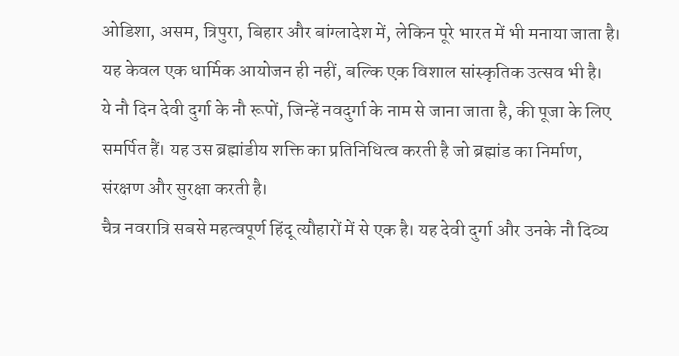ओडिशा, असम, त्रिपुरा, बिहार और बांग्लादेश में, लेकिन पूरे भारत में भी मनाया जाता है। यह केवल एक धार्मिक आयोजन ही नहीं, बल्कि एक विशाल सांस्कृतिक उत्सव भी है।
ये नौ दिन देवी दुर्गा के नौ रूपों, जिन्हें नवदुर्गा के नाम से जाना जाता है, की पूजा के लिए समर्पित हैं। यह उस ब्रह्मांडीय शक्ति का प्रतिनिधित्व करती है जो ब्रह्मांड का निर्माण, संरक्षण और सुरक्षा करती है।
चैत्र नवरात्रि सबसे महत्वपूर्ण हिंदू त्यौहारों में से एक है। यह देवी दुर्गा और उनके नौ दिव्य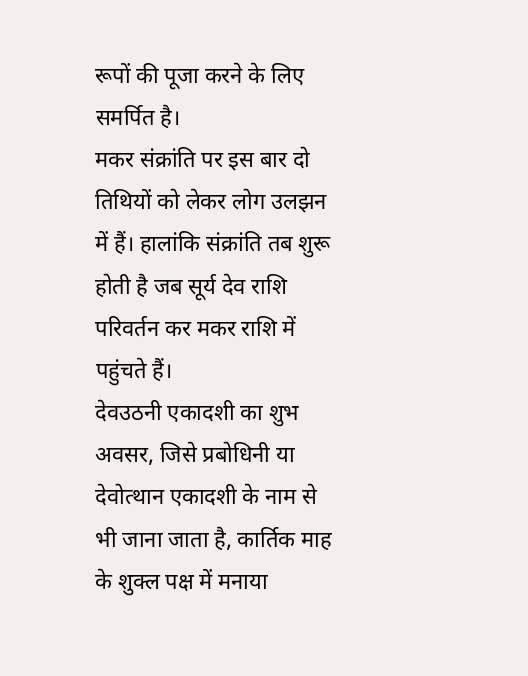रूपों की पूजा करने के लिए समर्पित है।
मकर संक्रांति पर इस बार दो तिथियों को लेकर लोग उलझन में हैं। हालांकि संक्रांति तब शुरू होती है जब सूर्य देव राशि परिवर्तन कर मकर राशि में पहुंचते हैं।
देवउठनी एकादशी का शुभ अवसर, जिसे प्रबोधिनी या देवोत्थान एकादशी के नाम से भी जाना जाता है, कार्तिक माह के शुक्ल पक्ष में मनाया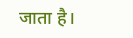जाता है।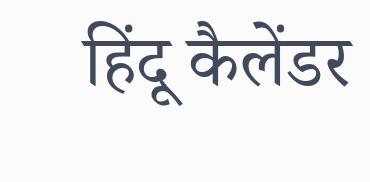हिंदू कैलेंडर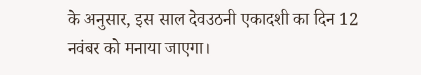के अनुसार, इस साल देवउठनी एकादशी का दिन 12 नवंबर को मनाया जाएगा।